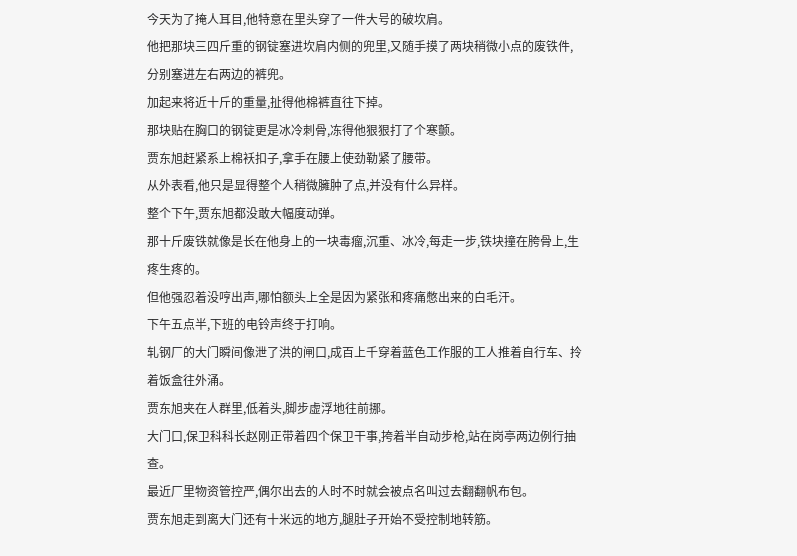今天为了掩人耳目,他特意在里头穿了一件大号的破坎肩。
他把那块三四斤重的钢锭塞进坎肩内侧的兜里,又随手摸了两块稍微小点的废铁件,分别塞进左右两边的裤兜。
加起来将近十斤的重量,扯得他棉裤直往下掉。
那块贴在胸口的钢锭更是冰冷刺骨,冻得他狠狠打了个寒颤。
贾东旭赶紧系上棉袄扣子,拿手在腰上使劲勒紧了腰带。
从外表看,他只是显得整个人稍微臃肿了点,并没有什么异样。
整个下午,贾东旭都没敢大幅度动弹。
那十斤废铁就像是长在他身上的一块毒瘤,沉重、冰冷,每走一步,铁块撞在胯骨上,生疼生疼的。
但他强忍着没哼出声,哪怕额头上全是因为紧张和疼痛憋出来的白毛汗。
下午五点半,下班的电铃声终于打响。
轧钢厂的大门瞬间像泄了洪的闸口,成百上千穿着蓝色工作服的工人推着自行车、拎着饭盒往外涌。
贾东旭夹在人群里,低着头,脚步虚浮地往前挪。
大门口,保卫科科长赵刚正带着四个保卫干事,挎着半自动步枪,站在岗亭两边例行抽查。
最近厂里物资管控严,偶尔出去的人时不时就会被点名叫过去翻翻帆布包。
贾东旭走到离大门还有十米远的地方,腿肚子开始不受控制地转筋。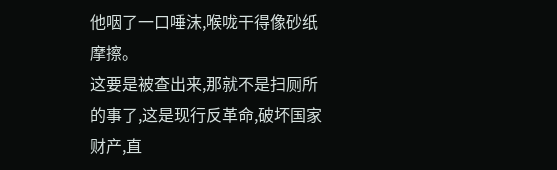他咽了一口唾沫,喉咙干得像砂纸摩擦。
这要是被查出来,那就不是扫厕所的事了,这是现行反革命,破坏国家财产,直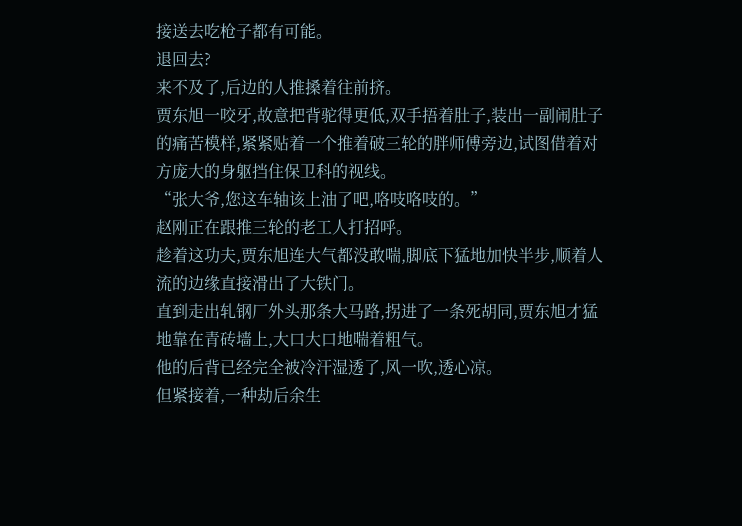接送去吃枪子都有可能。
退回去?
来不及了,后边的人推搡着往前挤。
贾东旭一咬牙,故意把背驼得更低,双手捂着肚子,装出一副闹肚子的痛苦模样,紧紧贴着一个推着破三轮的胖师傅旁边,试图借着对方庞大的身躯挡住保卫科的视线。
“张大爷,您这车轴该上油了吧,咯吱咯吱的。”
赵刚正在跟推三轮的老工人打招呼。
趁着这功夫,贾东旭连大气都没敢喘,脚底下猛地加快半步,顺着人流的边缘直接滑出了大铁门。
直到走出轧钢厂外头那条大马路,拐进了一条死胡同,贾东旭才猛地靠在青砖墙上,大口大口地喘着粗气。
他的后背已经完全被冷汗湿透了,风一吹,透心凉。
但紧接着,一种劫后余生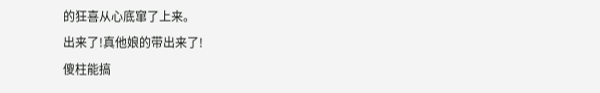的狂喜从心底窜了上来。
出来了!真他娘的带出来了!
傻柱能搞